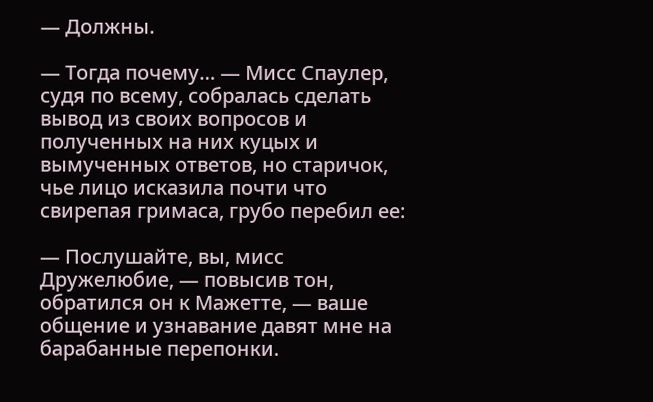— Должны.

— Тогда почему… — Мисс Спаулер, судя по всему, собралась сделать вывод из своих вопросов и полученных на них куцых и вымученных ответов, но старичок, чье лицо исказила почти что свирепая гримаса, грубо перебил ее:

— Послушайте, вы, мисс Дружелюбие, — повысив тон, обратился он к Мажетте, — ваше общение и узнавание давят мне на барабанные перепонки.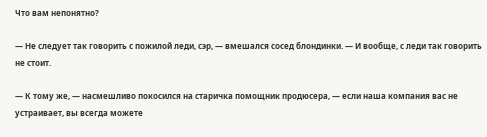Что вам непонятно?

— Не следует так говорить с пожилой леди, сэр, — вмешался сосед блондинки. — И вообще, с леди так говорить не стоит.

— К тому же, — насмешливо покосился на старичка помощник продюсера, — если наша компания вас не устраивает, вы всегда можете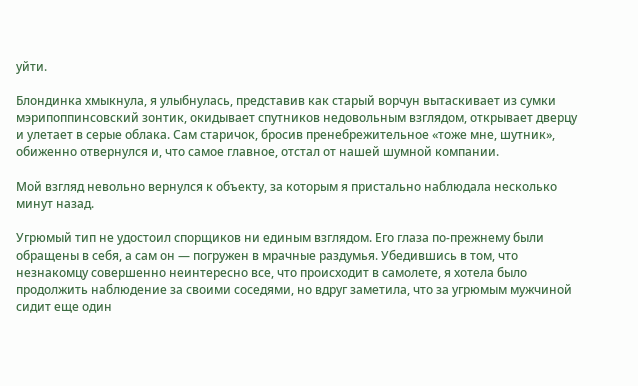уйти.

Блондинка хмыкнула, я улыбнулась, представив как старый ворчун вытаскивает из сумки мэрипоппинсовский зонтик, окидывает спутников недовольным взглядом, открывает дверцу и улетает в серые облака. Сам старичок, бросив пренебрежительное «тоже мне, шутник», обиженно отвернулся и, что самое главное, отстал от нашей шумной компании.

Мой взгляд невольно вернулся к объекту, за которым я пристально наблюдала несколько минут назад.

Угрюмый тип не удостоил спорщиков ни единым взглядом. Его глаза по-прежнему были обращены в себя, а сам он — погружен в мрачные раздумья. Убедившись в том, что незнакомцу совершенно неинтересно все, что происходит в самолете, я хотела было продолжить наблюдение за своими соседями, но вдруг заметила, что за угрюмым мужчиной сидит еще один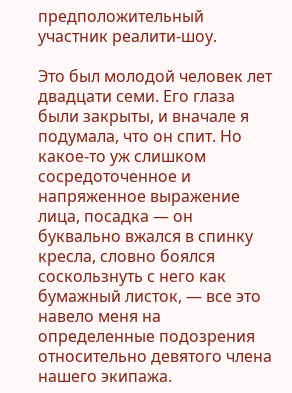предположительный участник реалити-шоу.

Это был молодой человек лет двадцати семи. Его глаза были закрыты, и вначале я подумала, что он спит. Но какое-то уж слишком сосредоточенное и напряженное выражение лица, посадка — он буквально вжался в спинку кресла, словно боялся соскользнуть с него как бумажный листок, — все это навело меня на определенные подозрения относительно девятого члена нашего экипажа.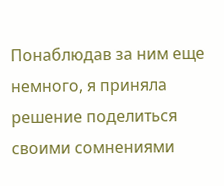Понаблюдав за ним еще немного, я приняла решение поделиться своими сомнениями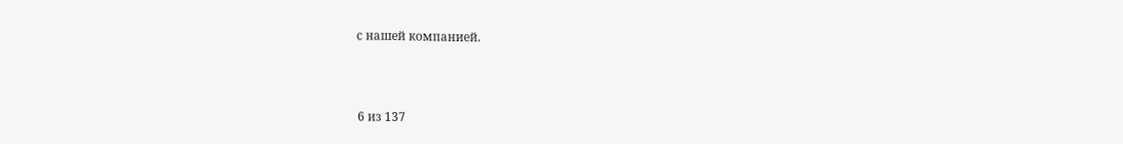с нашей компанией.



6 из 137